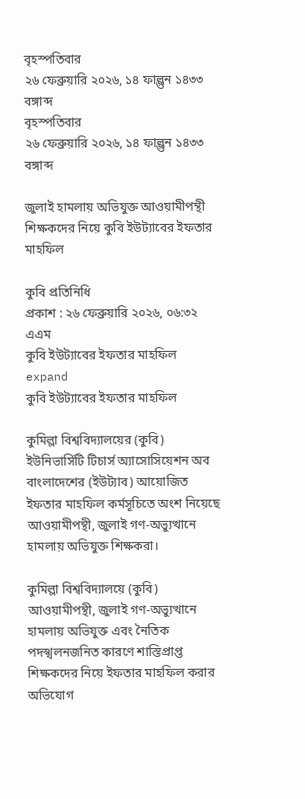বৃহস্পতিবার
২৬ ফেব্রুয়ারি ২০২৬, ১৪ ফাল্গুন ১৪৩৩ বঙ্গাব্দ
বৃহস্পতিবার
২৬ ফেব্রুয়ারি ২০২৬, ১৪ ফাল্গুন ১৪৩৩ বঙ্গাব্দ

জুলাই হামলায় অভিযুক্ত আওয়ামীপন্থী শিক্ষকদের নিয়ে কুবি ইউট্যাবের ইফতার মাহফিল

কুবি প্রতিনিধি
প্রকাশ : ২৬ ফেব্রুয়ারি ২০২৬, ০৬:৩২ এএম
কুবি ইউট্যাবের ইফতার মাহফিল
expand
কুবি ইউট্যাবের ইফতার মাহফিল

কুমিল্লা বিশ্ববিদ্যালয়ের (কুবি) ইউনিভার্সিটি টিচার্স অ্যাসোসিয়েশন অব বাংলাদেশের (ইউট্যাব) আয়োজিত ইফতার মাহফিল কর্মসূচিতে অংশ নিয়েছে আওয়ামীপন্থী, জুলাই গণ-অভ্যুত্থানে হামলায় অভিযুক্ত শিক্ষকরা।

কুমিল্লা বিশ্ববিদ্যালয়ে (কুবি) আওয়ামীপন্থী, জুলাই গণ-অভ্যুত্থানে হামলায় অভিযুক্ত এবং নৈতিক পদস্খলনজনিত কারণে শাস্তিপ্রাপ্ত শিক্ষকদের নিয়ে ইফতার মাহফিল করার অভিযোগ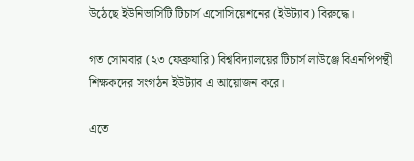উঠেছে ইউনিভার্সিটি টিচার্স এসোসিয়েশনের (ইউট্যাব) বিরুদ্ধে।

গত সোমবার (২৩ ফেব্রুযারি) বিশ্ববিদ্যালয়ের টিচার্স লাউঞ্জে বিএনপিপন্থী শিক্ষকদের সংগঠন ইউট্যাব এ আয়োজন করে।

এতে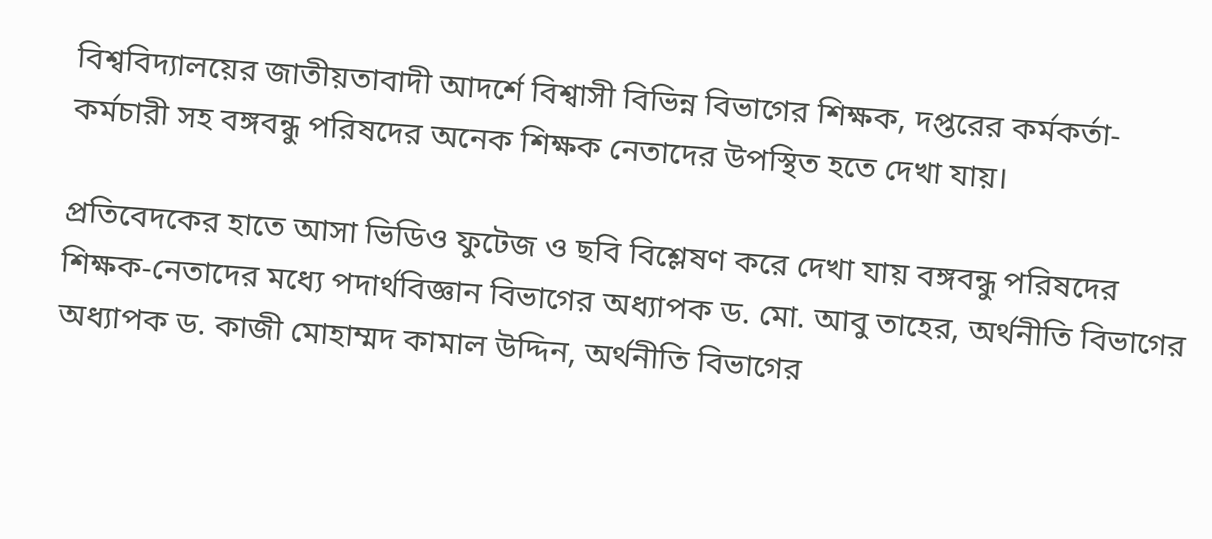বিশ্ববিদ্যালয়ের জাতীয়তাবাদী আদর্শে বিশ্বাসী বিভিন্ন বিভাগের শিক্ষক, দপ্তরের কর্মকর্তা-কর্মচারী সহ বঙ্গবন্ধু পরিষদের অনেক শিক্ষক নেতাদের উপস্থিত হতে দেখা যায়।

প্রতিবেদকের হাতে আসা ভিডিও ফুটেজ ও ছবি বিশ্লেষণ করে দেখা যায় বঙ্গবন্ধু পরিষদের শিক্ষক-নেতাদের মধ্যে পদার্থবিজ্ঞান বিভাগের অধ্যাপক ড. মো. আবু তাহের, অর্থনীতি বিভাগের অধ্যাপক ড. কাজী মোহাম্মদ কামাল উদ্দিন‚ অর্থনীতি বিভাগের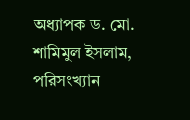অধ্যাপক ড. মো. শামিমুল ইসলাম, পরিসংখ্যান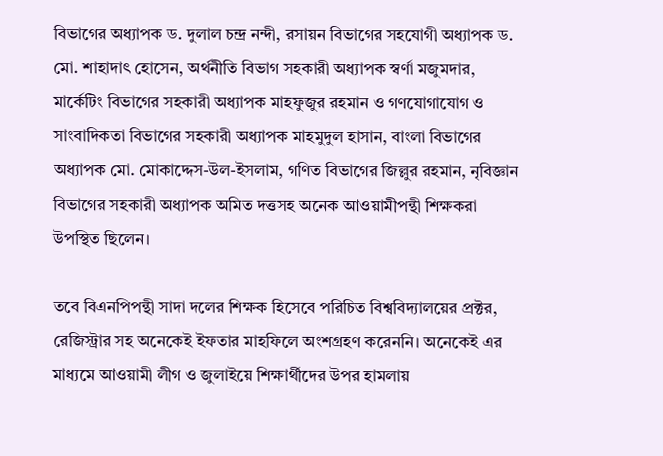বিভাগের অধ্যাপক ড. দুলাল চন্দ্র নন্দী, রসায়ন বিভাগের সহযোগী অধ্যাপক ড. মো. শাহাদাৎ হোসেন, অর্থনীতি বিভাগ সহকারী অধ্যাপক স্বর্ণা মজুমদার, মার্কেটিং বিভাগের সহকারী অধ্যাপক মাহফুজুর রহমান ও গণযোগাযোগ ও সাংবাদিকতা বিভাগের সহকারী অধ্যাপক মাহমুদুল হাসান, বাংলা বিভাগের অধ্যাপক মো. মোকাদ্দেস-উল-ইসলাম, গণিত বিভাগের জিল্লুর রহমান, নৃবিজ্ঞান বিভাগের সহকারী অধ্যাপক অমিত দত্তসহ অনেক আওয়ামীপন্থী শিক্ষকরা উপস্থিত ছিলেন।

তবে বিএনপিপন্থী সাদা দলের শিক্ষক হিসেবে পরিচিত বিশ্ববিদ্যালয়ের প্রক্টর, রেজিস্ট্রার সহ অনেকেই ইফতার মাহফিলে অংশগ্রহণ করেননি। অনেকেই এর মাধ্যমে আওয়ামী লীগ ও জুলাইয়ে শিক্ষার্থীদের উপর হামলায়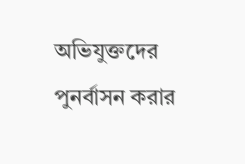অভিযুক্তদের পুনর্বাসন করার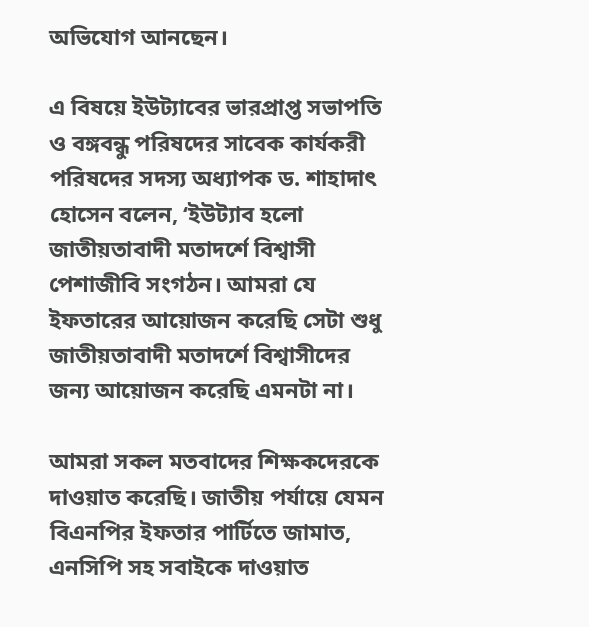অভিযোগ আনছেন।

এ বিষয়ে ইউট্যাবের ভারপ্রাপ্ত সভাপতি ও বঙ্গবন্ধু পরিষদের সাবেক কার্যকরী পরিষদের সদস্য অধ্যাপক ড. শাহাদাৎ হোসেন বলেন, ‘ইউট্যাব হলো জাতীয়তাবাদী মতাদর্শে বিশ্বাসী পেশাজীবি সংগঠন। আমরা যে ইফতারের আয়োজন করেছি সেটা শুধু জাতীয়তাবাদী মতাদর্শে বিশ্বাসীদের জন্য আয়োজন করেছি এমনটা না।

আমরা সকল মতবাদের শিক্ষকদেরকে দাওয়াত করেছি। জাতীয় পর্যায়ে যেমন বিএনপির ইফতার পার্টিতে জামাত, এনসিপি সহ সবাইকে দাওয়াত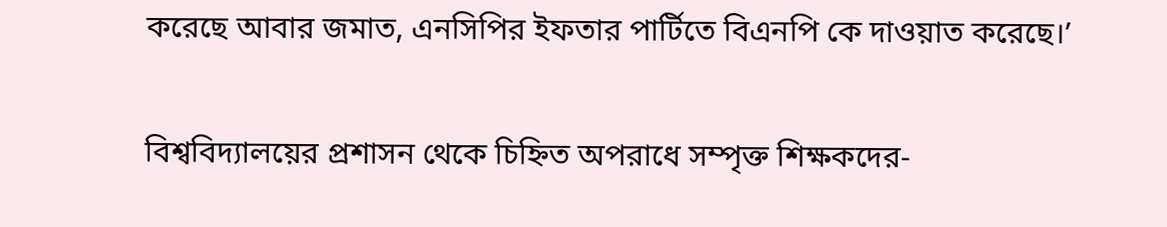করেছে আবার জমাত, এনসিপির ইফতার পার্টিতে বিএনপি কে দাওয়াত করেছে।’

বিশ্ববিদ্যালয়ের প্রশাসন থেকে চিহ্নিত অপরাধে সম্পৃক্ত শিক্ষকদের-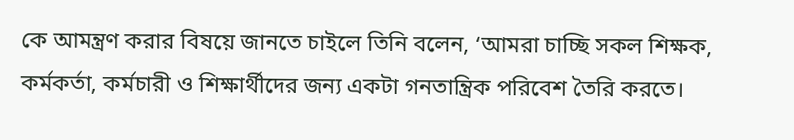কে আমন্ত্রণ করার বিষয়ে জানতে চাইলে তিনি বলেন, ‘আমরা চাচ্ছি সকল শিক্ষক, কর্মকর্তা, কর্মচারী ও শিক্ষার্থীদের জন্য একটা গনতান্ত্রিক পরিবেশ তৈরি করতে।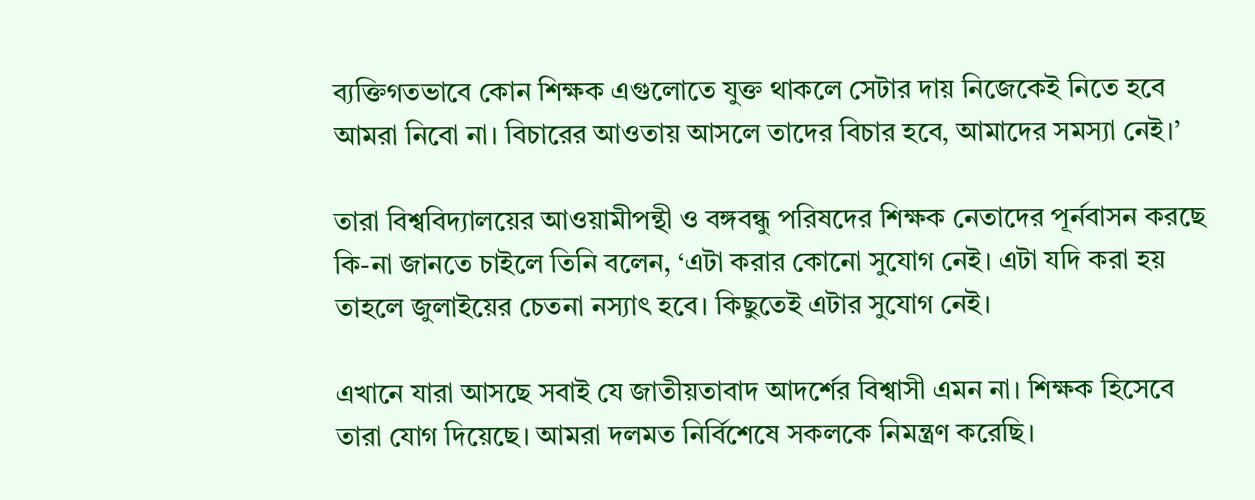ব্যক্তিগতভাবে কোন শিক্ষক এগুলোতে যুক্ত থাকলে সেটার দায় নিজেকেই নিতে হবে আমরা নিবো না। বিচারের আওতায় আসলে তাদের বিচার হবে‚ আমাদের সমস্যা নেই।’

তারা বিশ্ববিদ্যালয়ের আওয়ামীপন্থী ও বঙ্গবন্ধু পরিষদের শিক্ষক নেতাদের পূর্নবাসন করছে কি-না জানতে চাইলে তিনি বলেন, ‘এটা করার কোনো সুযোগ নেই। এটা যদি করা হয় তাহলে জুলাইয়ের চেতনা নস্যাৎ হবে। কিছুতেই এটার সুযোগ নেই।

এখানে যারা আসছে সবাই যে জাতীয়তাবাদ আদর্শের বিশ্বাসী এমন না। শিক্ষক হিসেবে তারা যোগ দিয়েছে। আমরা দলমত নির্বিশেষে সকলকে নিমন্ত্রণ করেছি।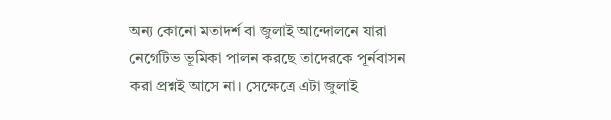অন্য কোনো মতাদর্শ বা জুলাই আন্দোলনে যারা নেগেটিভ ভূমিকা পালন করছে তাদেরকে পূর্নবাসন করা প্রশ্নই আসে না। সেক্ষেত্রে এটা জুলাই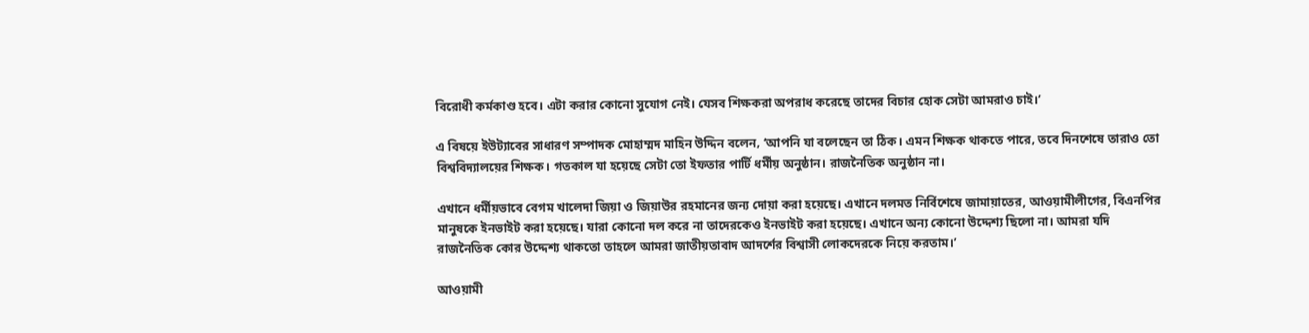বিরোধী কর্মকাণ্ড হবে। এটা করার কোনো সুযোগ নেই। যেসব শিক্ষকরা অপরাধ করেছে তাদের বিচার হোক সেটা আমরাও চাই।’

এ বিষয়ে ইউট্যাবের সাধারণ সম্পাদক মোহাম্মদ মাহিন উদ্দিন বলেন‚ ‘আপনি যা বলেছেন তা ঠিক। এমন শিক্ষক থাকতে পারে‚ তবে দিনশেষে তারাও তো বিশ্ববিদ্যালয়ের শিক্ষক। গতকাল যা হয়েছে সেটা তো ইফতার পার্টি ধর্মীয় অনুষ্ঠান। রাজনৈতিক অনুষ্ঠান না।

এখানে ধর্মীয়ভাবে বেগম খালেদা জিয়া ও জিয়াউর রহমানের জন্য দোয়া করা হয়েছে। এখানে দলমত নির্বিশেষে জামায়াতের, আওয়ামীলীগের, বিএনপির মানুষকে ইনভাইট করা হয়েছে। যারা কোনো দল করে না তাদেরকেও ইনভাইট করা হয়েছে। এখানে অন্য কোনো উদ্দেশ্য ছিলো না। আমরা যদি রাজনৈতিক কোর উদ্দেশ্য থাকতো তাহলে আমরা জাতীয়তাবাদ আদর্শের বিশ্বাসী লোকদেরকে নিয়ে করতাম।’

আওয়ামী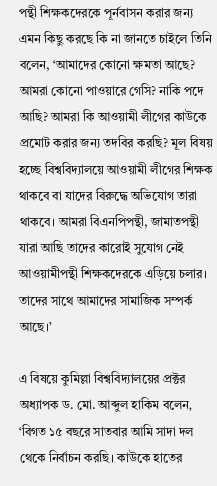পন্থী শিক্ষকদেরকে পূর্নবাসন করার জন্য এমন কিছু করছে কি না জানতে চাইলে তিনি বলেন, ‘আমাদের কোনো ক্ষমতা আছে? আমরা কোনো পাওয়ারে গেসি? নাকি পদে আছি? আমরা কি আওয়ামী লীগের কাউকে প্রমোট করার জন্য তদবির করছি? মূল বিষয় হচ্ছে বিশ্ববিদ্যালয়ে আওয়ামী লীগের শিক্ষক থাকবে বা যাদের বিরুদ্ধে অভিযোগ তারা থাকবে। আমরা বিএনপিপন্থী, জামাতপন্থী যারা আছি তাদের কারোই সুযোগ নেই আওয়ামীপন্থী শিক্ষকদেরকে এড়িয়ে চলার। তাদের সাথে আমাদের সামাজিক সম্পর্ক আছে।’

এ বিষয়ে কুমিল্লা বিশ্ববিদ্যালয়ের প্রক্টর অধ্যাপক ড. মো. আব্দুল হাকিম বলেন‚ ‘বিগত ১৫ বছরে সাতবার আমি সাদা দল থেকে নির্বাচন করছি। কাউকে হাতের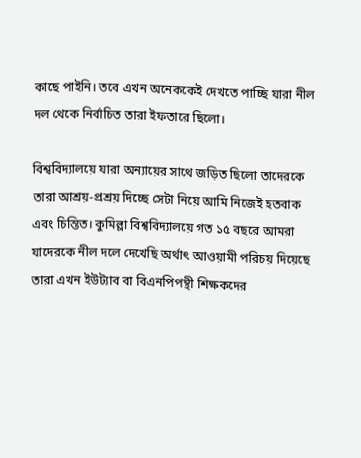কাছে পাইনি। তবে এখন অনেককেই দেখতে পাচ্ছি যারা নীল দল থেকে নির্বাচিত তারা ইফতারে ছিলো।

বিশ্ববিদ্যালয়ে যারা অন্যায়ের সাথে জড়িত ছিলো তাদেরকে তারা আশ্রয়-প্রশ্রয় দিচ্ছে সেটা নিয়ে আমি নিজেই হতবাক এবং চিন্তিত। কুমিল্লা বিশ্ববিদ্যালয়ে গত ১৫ বছরে আমরা যাদেরকে নীল দলে দেখেছি অর্থাৎ আওয়ামী পরিচয় দিয়েছে তারা এখন ইউট্যাব বা বিএনপিপন্থী শিক্ষকদের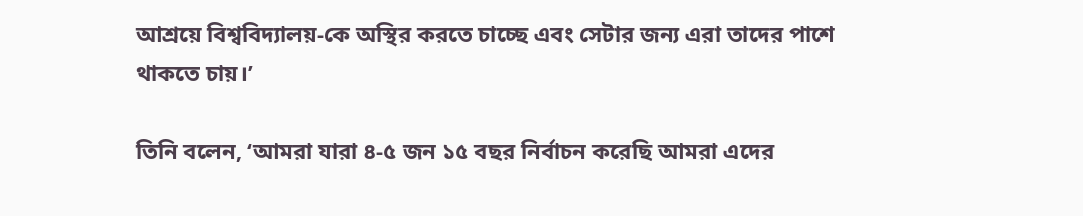আশ্রয়ে বিশ্ববিদ্যালয়-কে অস্থির করতে চাচ্ছে এবং সেটার জন্য এরা তাদের পাশে থাকতে চায়।’

তিনি বলেন‚ ‘আমরা যারা ৪-৫ জন ১৫ বছর নির্বাচন করেছি আমরা এদের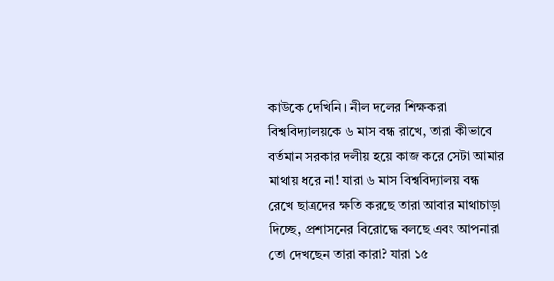কাউকে দেখিনি। নীল দলের শিক্ষকরা বিশ্ববিদ্যালয়কে ৬ মাস বন্ধ রাখে‚ তারা কীভাবে বর্তমান সরকার দলীয় হয়ে কাজ করে সেটা আমার মাথায় ধরে না! যারা ৬ মাস বিশ্ববিদ্যালয় বন্ধ রেখে ছাত্রদের ক্ষতি করছে তারা আবার মাথাচাড়া দিচ্ছে, প্রশাসনের বিরোদ্ধে বলছে এবং আপনারা তো দেখছেন তারা কারা? যারা ১৫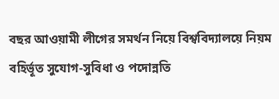বছর আওয়ামী লীগের সমর্থন নিয়ে বিশ্ববিদ্যালয়ে নিয়ম বহির্ভূত সুযোগ-সুবিধা ও পদোন্নতি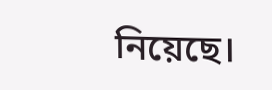নিয়েছে।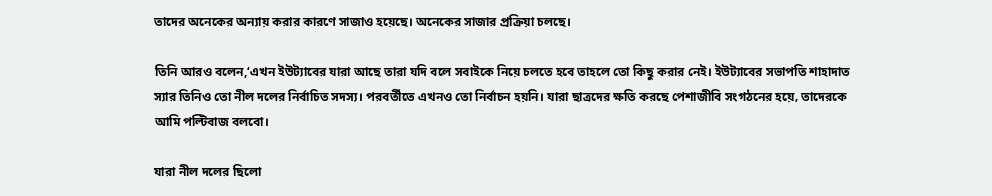তাদের অনেকের অন্যায় করার কারণে সাজাও হয়েছে। অনেকের সাজার প্রক্রিয়া চলছে।

তিনি আরও বলেন,‘এখন ইউট্যাবের যারা আছে তারা যদি বলে সবাইকে নিয়ে চলতে হবে তাহলে তো কিছু করার নেই। ইউট্যাবের সভাপতি শাহাদাত স্যার তিনিও তো নীল দলের নির্বাচিত সদস্য। পরবর্তীতে এখনও তো নির্বাচন হয়নি। যারা ছাত্রদের ক্ষতি করছে পেশাজীবি সংগঠনের হয়ে‚ তাদেরকে আমি পল্টিবাজ বলবো।

যারা নীল দলের ছিলো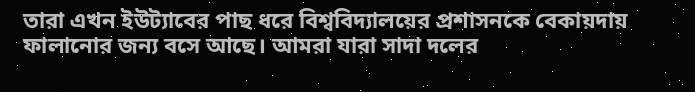তারা এখন ইউট্যাবের পাছ ধরে বিশ্ববিদ্যালয়ের প্রশাসনকে বেকায়দায় ফালানোর জন্য বসে আছে। আমরা যারা সাদা দলের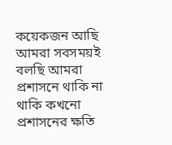কয়েকজন আছি আমরা সবসময়ই বলছি আমরা প্রশাসনে থাকি না থাকি কখনো প্রশাসনের ক্ষতি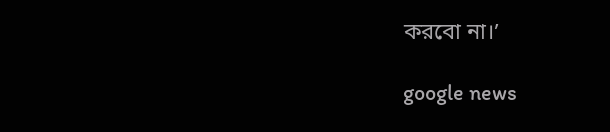করবো না।’

google news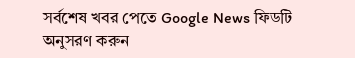সর্বশেষ খবর পেতে Google News ফিডটি অনুসরণ করুন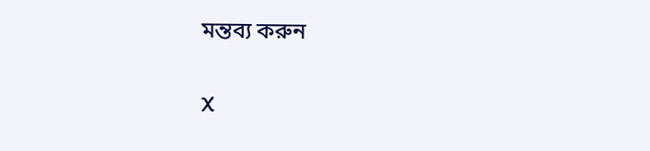মন্তব্য করুন

X